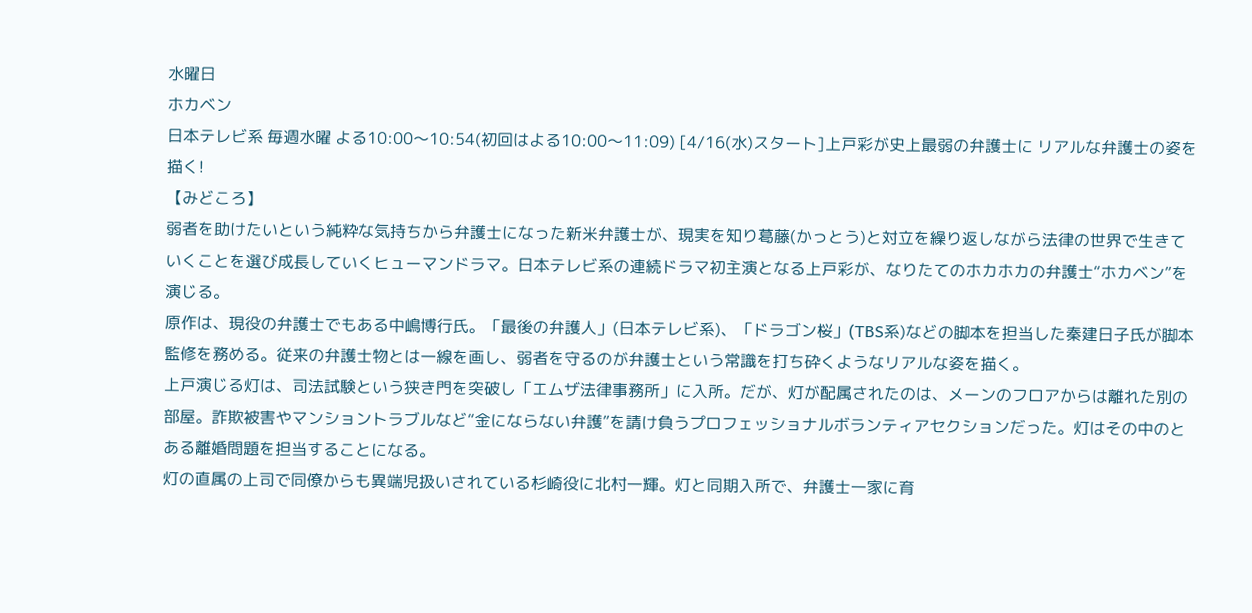水曜日
ホカベン
日本テレビ系 毎週水曜 よる10:00〜10:54(初回はよる10:00〜11:09) [4/16(水)スタート]上戸彩が史上最弱の弁護士に リアルな弁護士の姿を描く!
【みどころ】
弱者を助けたいという純粋な気持ちから弁護士になった新米弁護士が、現実を知り葛藤(かっとう)と対立を繰り返しながら法律の世界で生きていくことを選び成長していくヒューマンドラマ。日本テレビ系の連続ドラマ初主演となる上戸彩が、なりたてのホカホカの弁護士“ホカベン”を演じる。
原作は、現役の弁護士でもある中嶋博行氏。「最後の弁護人」(日本テレビ系)、「ドラゴン桜」(TBS系)などの脚本を担当した秦建日子氏が脚本監修を務める。従来の弁護士物とは一線を画し、弱者を守るのが弁護士という常識を打ち砕くようなリアルな姿を描く。
上戸演じる灯は、司法試験という狭き門を突破し「エムザ法律事務所」に入所。だが、灯が配属されたのは、メーンのフロアからは離れた別の部屋。詐欺被害やマンショントラブルなど“金にならない弁護”を請け負うプロフェッショナルボランティアセクションだった。灯はその中のとある離婚問題を担当することになる。
灯の直属の上司で同僚からも異端児扱いされている杉崎役に北村一輝。灯と同期入所で、弁護士一家に育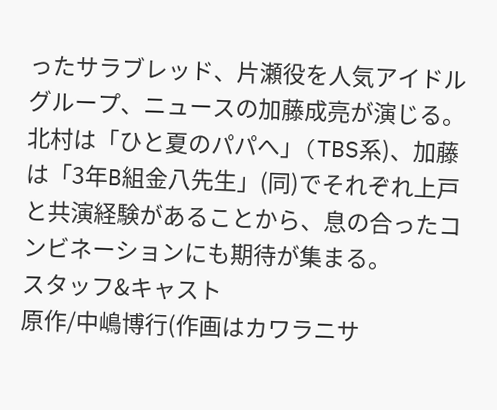ったサラブレッド、片瀬役を人気アイドルグループ、ニュースの加藤成亮が演じる。北村は「ひと夏のパパへ」(TBS系)、加藤は「3年B組金八先生」(同)でそれぞれ上戸と共演経験があることから、息の合ったコンビネーションにも期待が集まる。
スタッフ&キャスト
原作/中嶋博行(作画はカワラニサ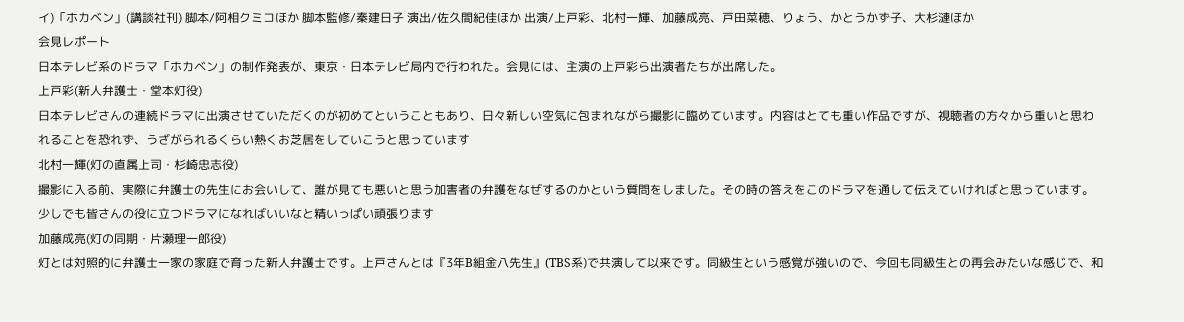イ)「ホカベン」(講談社刊) 脚本/阿相クミコほか 脚本監修/秦建日子 演出/佐久間紀佳ほか 出演/上戸彩、北村一輝、加藤成亮、戸田菜穂、りょう、かとうかず子、大杉漣ほか
会見レポート
日本テレビ系のドラマ「ホカベン」の制作発表が、東京・日本テレビ局内で行われた。会見には、主演の上戸彩ら出演者たちが出席した。
上戸彩(新人弁護士・堂本灯役)
日本テレビさんの連続ドラマに出演させていただくのが初めてということもあり、日々新しい空気に包まれながら撮影に臨めています。内容はとても重い作品ですが、視聴者の方々から重いと思われることを恐れず、うざがられるくらい熱くお芝居をしていこうと思っています
北村一輝(灯の直属上司・杉崎忠志役)
撮影に入る前、実際に弁護士の先生にお会いして、誰が見ても悪いと思う加害者の弁護をなぜするのかという質問をしました。その時の答えをこのドラマを通して伝えていければと思っています。少しでも皆さんの役に立つドラマになればいいなと精いっぱい頑張ります
加藤成亮(灯の同期・片瀬理一郎役)
灯とは対照的に弁護士一家の家庭で育った新人弁護士です。上戸さんとは『3年B組金八先生』(TBS系)で共演して以来です。同級生という感覚が強いので、今回も同級生との再会みたいな感じで、和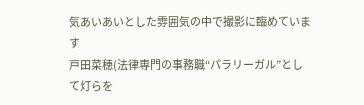気あいあいとした雰囲気の中で撮影に臨めています
戸田菜穂(法律専門の事務職“パラリーガル”として灯らを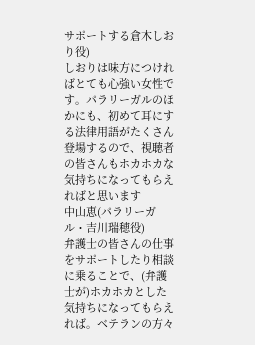サポートする倉木しおり役)
しおりは味方につければとても心強い女性です。パラリーガルのほかにも、初めて耳にする法律用語がたくさん登場するので、視聴者の皆さんもホカホカな気持ちになってもらえればと思います
中山恵(パラリーガル・吉川瑞穂役)
弁護士の皆さんの仕事をサポートしたり相談に乗ることで、(弁護士が)ホカホカとした気持ちになってもらえれば。ベテランの方々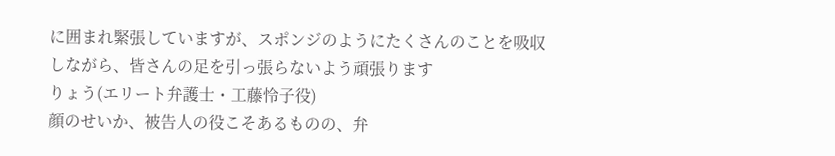に囲まれ緊張していますが、スポンジのようにたくさんのことを吸収しながら、皆さんの足を引っ張らないよう頑張ります
りょう(エリート弁護士・工藤怜子役)
顔のせいか、被告人の役こそあるものの、弁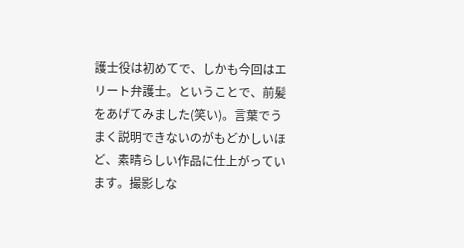護士役は初めてで、しかも今回はエリート弁護士。ということで、前髪をあげてみました(笑い)。言葉でうまく説明できないのがもどかしいほど、素晴らしい作品に仕上がっています。撮影しな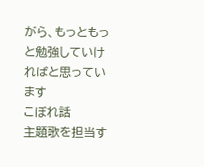がら、もっともっと勉強していければと思っています
こぼれ話
主題歌を担当す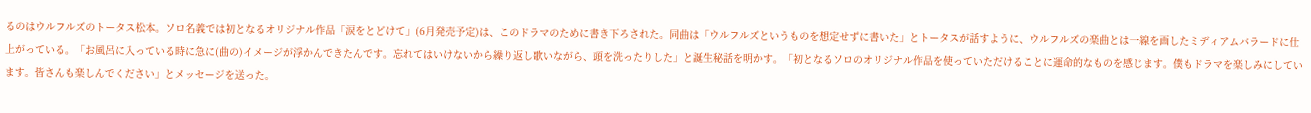るのはウルフルズのトータス松本。ソロ名義では初となるオリジナル作品「涙をとどけて」(6月発売予定)は、このドラマのために書き下ろされた。同曲は「ウルフルズというものを想定せずに書いた」とトータスが話すように、ウルフルズの楽曲とは一線を画したミディアムバラードに仕上がっている。「お風呂に入っている時に急に(曲の)イメージが浮かんできたんです。忘れてはいけないから繰り返し歌いながら、頭を洗ったりした」と誕生秘話を明かす。「初となるソロのオリジナル作品を使っていただけることに運命的なものを感じます。僕もドラマを楽しみにしています。皆さんも楽しんでください」とメッセージを送った。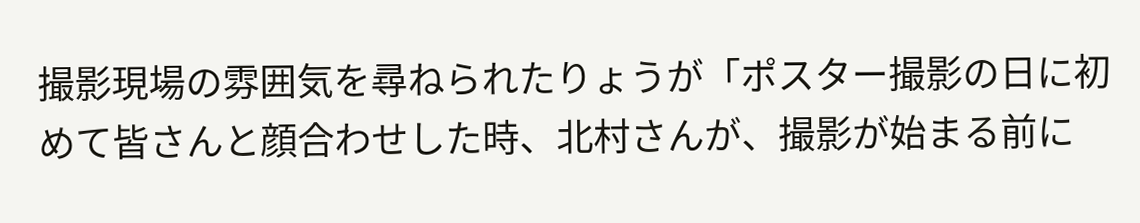撮影現場の雰囲気を尋ねられたりょうが「ポスター撮影の日に初めて皆さんと顔合わせした時、北村さんが、撮影が始まる前に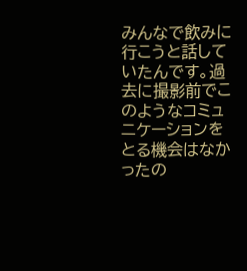みんなで飲みに行こうと話していたんです。過去に撮影前でこのようなコミュニケーションをとる機会はなかったの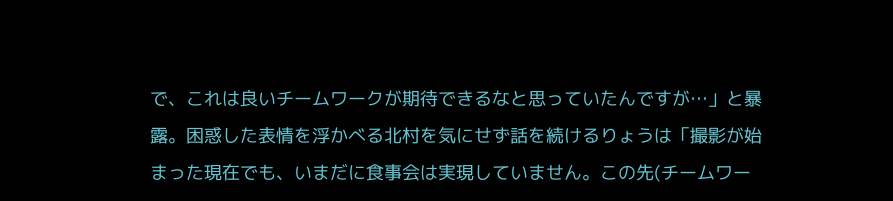で、これは良いチームワークが期待できるなと思っていたんですが…」と暴露。困惑した表情を浮かべる北村を気にせず話を続けるりょうは「撮影が始まった現在でも、いまだに食事会は実現していません。この先(チームワー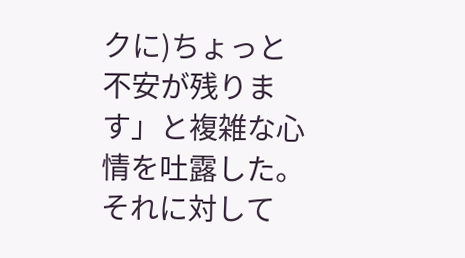クに)ちょっと不安が残ります」と複雑な心情を吐露した。それに対して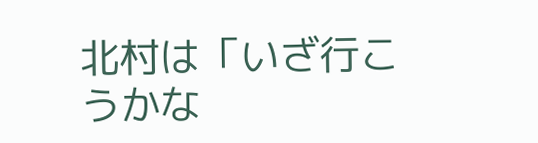北村は「いざ行こうかな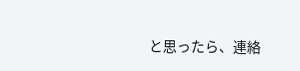と思ったら、連絡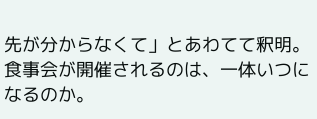先が分からなくて」とあわてて釈明。食事会が開催されるのは、一体いつになるのか。